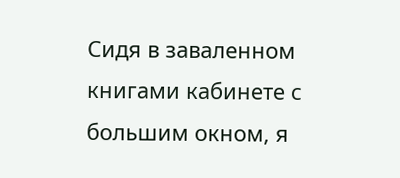Сидя в заваленном книгами кабинете с большим окном, я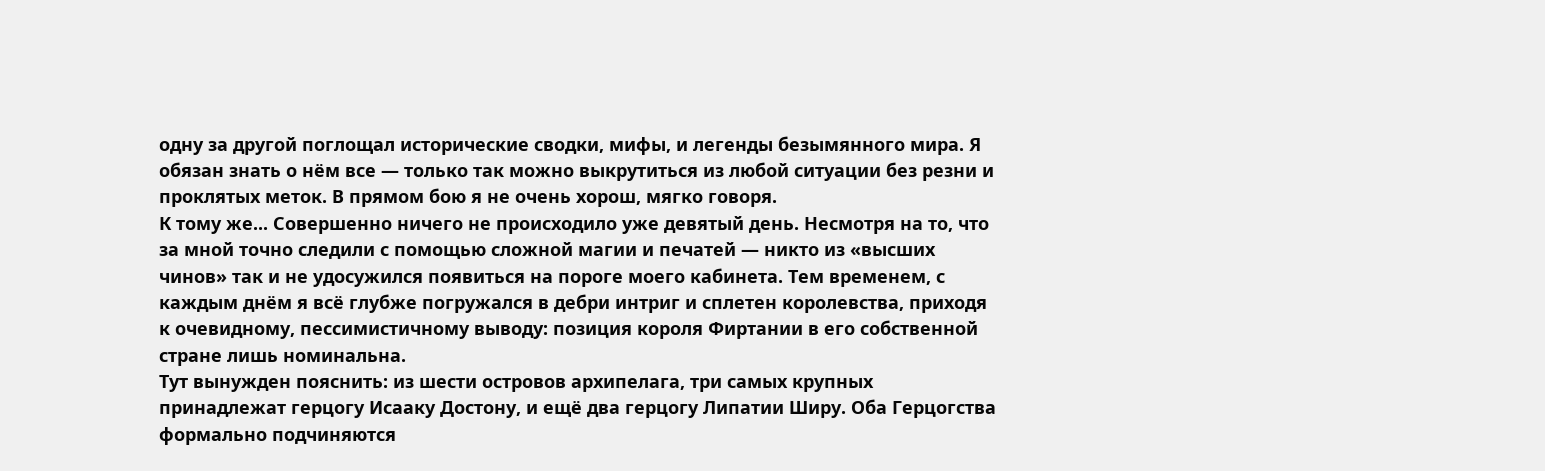одну за другой поглощал исторические сводки, мифы, и легенды безымянного мира. Я обязан знать о нём все — только так можно выкрутиться из любой ситуации без резни и проклятых меток. В прямом бою я не очень хорош, мягко говоря.
К тому же... Совершенно ничего не происходило уже девятый день. Несмотря на то, что за мной точно следили с помощью сложной магии и печатей — никто из «высших чинов» так и не удосужился появиться на пороге моего кабинета. Тем временем, с каждым днём я всё глубже погружался в дебри интриг и сплетен королевства, приходя к очевидному, пессимистичному выводу: позиция короля Фиртании в его собственной стране лишь номинальна.
Тут вынужден пояснить: из шести островов архипелага, три самых крупных принадлежат герцогу Исааку Достону, и ещё два герцогу Липатии Ширу. Оба Герцогства формально подчиняются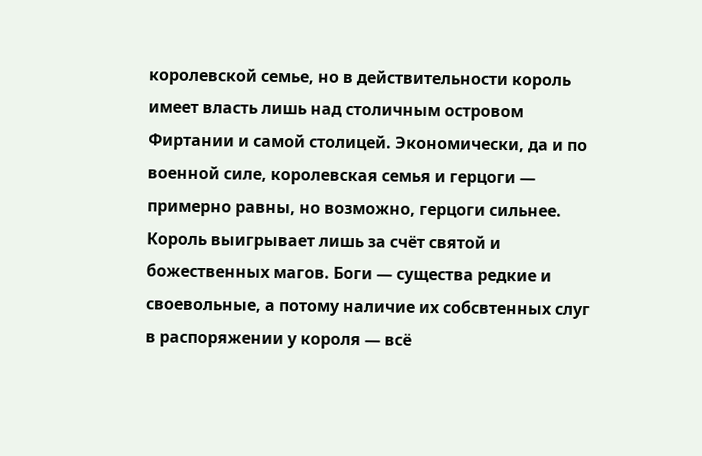королевской семье, но в действительности король имеет власть лишь над столичным островом Фиртании и самой столицей. Экономически, да и по военной силе, королевская семья и герцоги — примерно равны, но возможно, герцоги сильнее. Король выигрывает лишь за счёт святой и божественных магов. Боги — существа редкие и своевольные, а потому наличие их собсвтенных слуг в распоряжении у короля — всё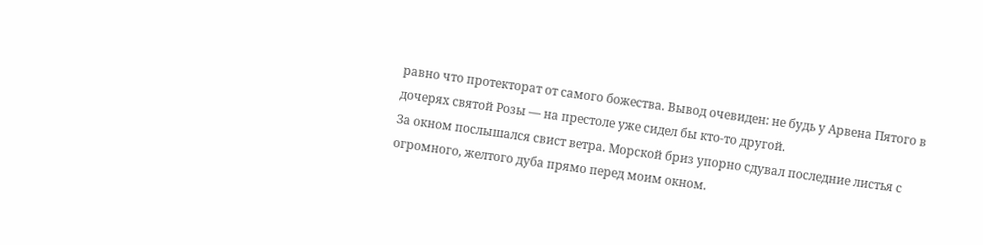равно что протекторат от самого божества. Вывод очевиден: не будь у Арвена Пятого в дочерях святой Розы — на престоле уже сидел бы кто-то другой.
За окном послышался свист ветра. Морской бриз упорно сдувал последние листья с огромного, желтого дуба прямо перед моим окном.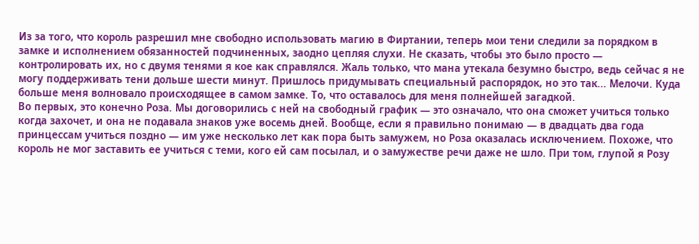Из за того, что король разрешил мне свободно использовать магию в Фиртании, теперь мои тени следили за порядком в замке и исполнением обязанностей подчиненных, заодно цепляя слухи. Не сказать, чтобы это было просто — контролировать их, но с двумя тенями я кое как справлялся. Жаль только, что мана утекала безумно быстро, ведь сейчас я не могу поддерживать тени дольше шести минут. Пришлось придумывать специальный распорядок, но это так... Мелочи. Куда больше меня волновало происходящее в самом замке. То, что оставалось для меня полнейшей загадкой.
Во первых, это конечно Роза. Мы договорились с ней на свободный график — это означало, что она сможет учиться только когда захочет, и она не подавала знаков уже восемь дней. Вообще, если я правильно понимаю — в двадцать два года принцессам учиться поздно — им уже несколько лет как пора быть замужем, но Роза оказалась исключением. Похоже, что король не мог заставить ее учиться с теми, кого ей сам посылал, и о замужестве речи даже не шло. При том, глупой я Розу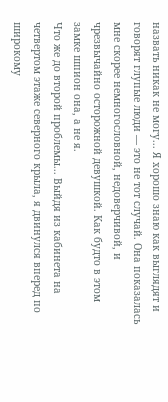назвать никак не могу... Я хорошо знаю как выглядят и говорят глупые люди — это не тот случай. Она показалась мне скорее немногословной, недоверчивой, и чрезвычайно осторожной девушкой. Как будто в этом замке шпион она, а не я.
Что же до второй проблемы... Выйдя из кабинета на четвертом этаже северного крыла, я двинулся вперед по широкому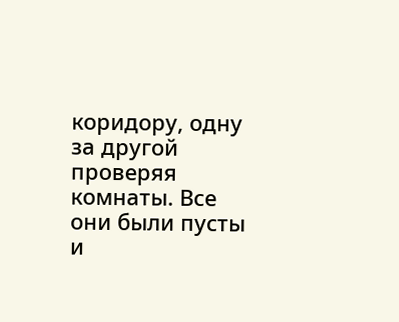коридору, одну за другой проверяя комнаты. Все они были пусты и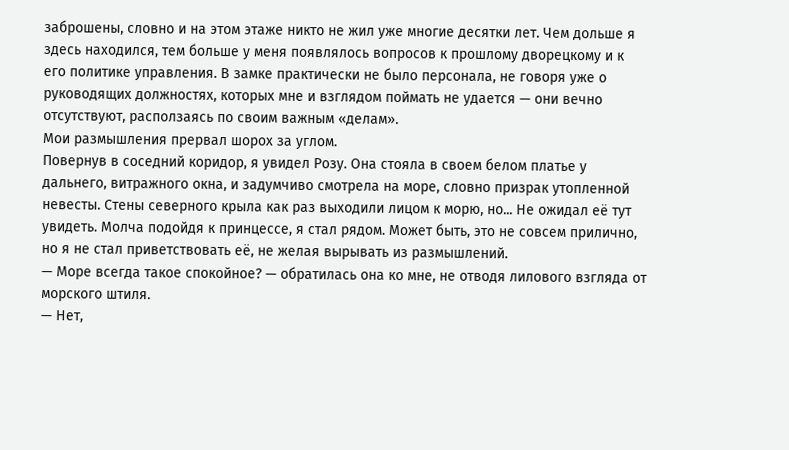заброшены, словно и на этом этаже никто не жил уже многие десятки лет. Чем дольше я здесь находился, тем больше у меня появлялось вопросов к прошлому дворецкому и к его политике управления. В замке практически не было персонала, не говоря уже о руководящих должностях, которых мне и взглядом поймать не удается — они вечно отсутствуют, расползаясь по своим важным «делам».
Мои размышления прервал шорох за углом.
Повернув в соседний коридор, я увидел Розу. Она стояла в своем белом платье у дальнего, витражного окна, и задумчиво смотрела на море, словно призрак утопленной невесты. Стены северного крыла как раз выходили лицом к морю, но... Не ожидал её тут увидеть. Молча подойдя к принцессе, я стал рядом. Может быть, это не совсем прилично, но я не стал приветствовать её, не желая вырывать из размышлений.
— Море всегда такое спокойное? — обратилась она ко мне, не отводя лилового взгляда от морского штиля.
— Нет,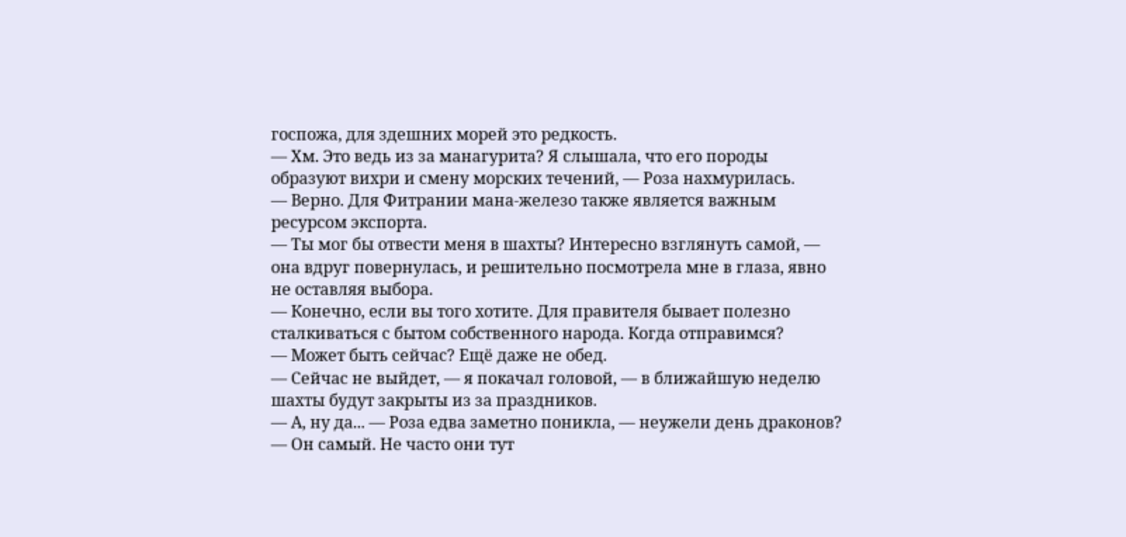госпожа, для здешних морей это редкость.
— Хм. Это ведь из за манагурита? Я слышала, что его породы образуют вихри и смену морских течений, — Роза нахмурилась.
— Верно. Для Фитрании мана-железо также является важным ресурсом экспорта.
— Ты мог бы отвести меня в шахты? Интересно взглянуть самой, — она вдруг повернулась, и решительно посмотрела мне в глаза, явно не оставляя выбора.
— Конечно, если вы того хотите. Для правителя бывает полезно сталкиваться с бытом собственного народа. Когда отправимся?
— Может быть сейчас? Ещё даже не обед.
— Сейчас не выйдет, — я покачал головой, — в ближайшую неделю шахты будут закрыты из за праздников.
— А, ну да... — Роза едва заметно поникла, — неужели день драконов?
— Он самый. Не часто они тут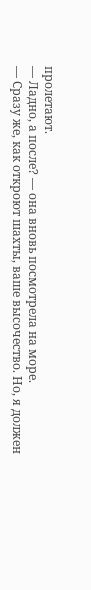пролетают.
— Ладно, а после? — она вновь посмотрела на море.
— Сразу же, как откроют шахты, ваше высочество. Но, я должен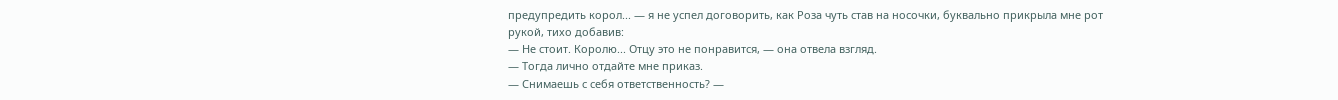предупредить корол... — я не успел договорить, как Роза чуть став на носочки, буквально прикрыла мне рот рукой, тихо добавив:
— Не стоит. Королю... Отцу это не понравится, — она отвела взгляд.
— Тогда лично отдайте мне приказ.
— Снимаешь с себя ответственность? —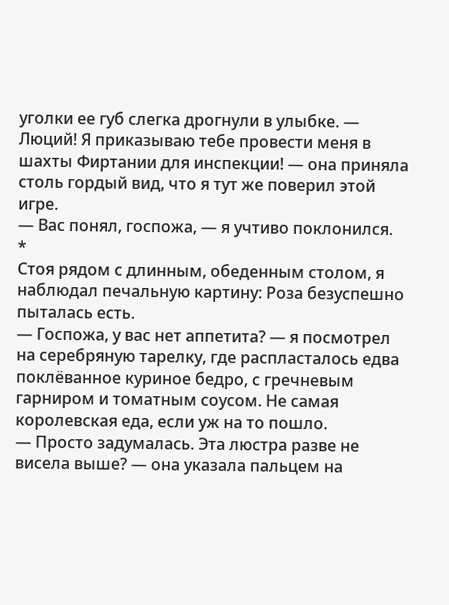уголки ее губ слегка дрогнули в улыбке. — Люций! Я приказываю тебе провести меня в шахты Фиртании для инспекции! — она приняла столь гордый вид, что я тут же поверил этой игре.
— Вас понял, госпожа, — я учтиво поклонился.
*
Стоя рядом с длинным, обеденным столом, я наблюдал печальную картину: Роза безуспешно пыталась есть.
— Госпожа, у вас нет аппетита? — я посмотрел на серебряную тарелку, где распласталось едва поклёванное куриное бедро, с гречневым гарниром и томатным соусом. Не самая королевская еда, если уж на то пошло.
— Просто задумалась. Эта люстра разве не висела выше? — она указала пальцем на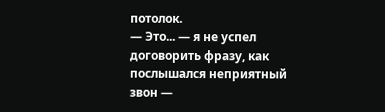потолок.
— Это... — я не успел договорить фразу, как послышался неприятный звон —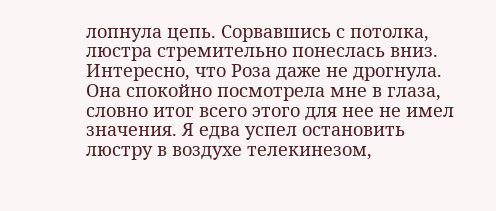лопнула цепь. Сорвавшись с потолка, люстра стремительно понеслась вниз.
Интересно, что Роза даже не дрогнула. Она спокойно посмотрела мне в глаза, словно итог всего этого для нее не имел значения. Я едва успел остановить люстру в воздухе телекинезом,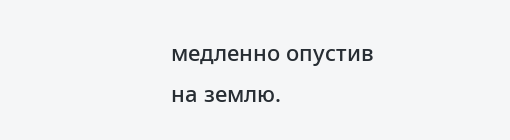медленно опустив на землю.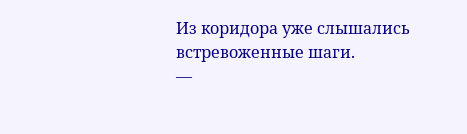Из коридора уже слышались встревоженные шаги.
—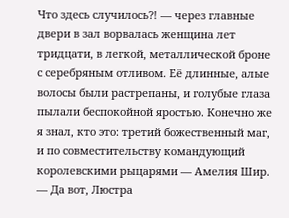Что здесь случилось?! — через главные двери в зал ворвалась женщина лет тридцати, в легкой, металлической броне с серебряным отливом. Её длинные, алые волосы были растрепаны, и голубые глаза пылали беспокойной яростью. Конечно же я знал, кто это: третий божественный маг, и по совместительству командующий королевскими рыцарями — Амелия Шир.
— Да вот, Люстра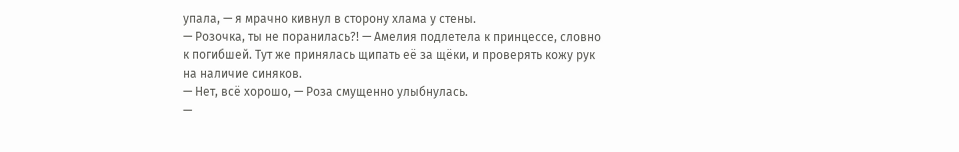упала, — я мрачно кивнул в сторону хлама у стены.
— Розочка, ты не поранилась?! — Амелия подлетела к принцессе, словно к погибшей. Тут же принялась щипать её за щёки, и проверять кожу рук на наличие синяков.
— Нет, всё хорошо, — Роза смущенно улыбнулась.
—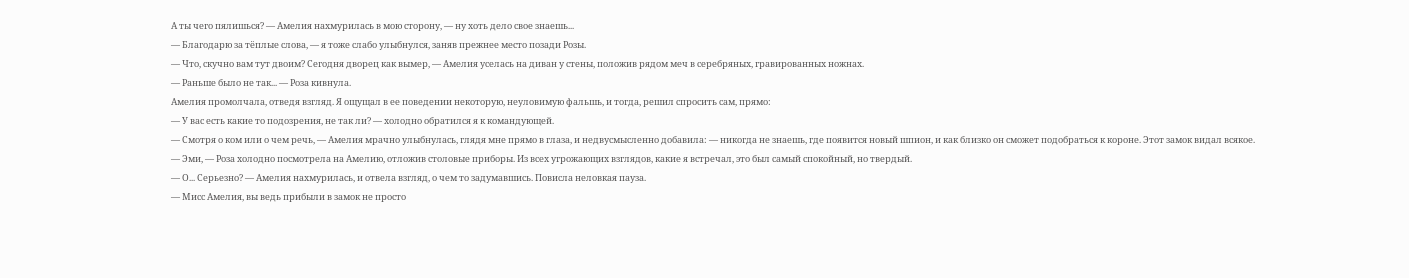А ты чего пялишься? — Амелия нахмурилась в мою сторону, — ну хоть дело свое знаешь...
— Благодарю за тёплые слова, — я тоже слабо улыбнулся, заняв прежнее место позади Розы.
— Что, скучно вам тут двоим? Сегодня дворец как вымер, — Амелия уселась на диван у стены, положив рядом меч в серебряных, гравированных ножнах.
— Раньше было не так... — Роза кивнула.
Амелия промолчала, отведя взгляд. Я ощущал в ее поведении некоторую, неуловимую фальшь, и тогда, решил спросить сам, прямо:
— У вас есть какие то подозрения, не так ли? — холодно обратился я к командующей.
— Смотря о ком или о чем речь, — Амелия мрачно улыбнулась, глядя мне прямо в глаза, и недвусмысленно добавила: — никогда не знаешь, где появится новый шпион, и как близко он сможет подобраться к короне. Этот замок видал всякое.
— Эми, — Роза холодно посмотрела на Амелию, отложив столовые приборы. Из всех угрожающих взглядов, какие я встречал, это был самый спокойный, но твердый.
— О... Серьезно? — Амелия нахмурилась, и отвела взгляд, о чем то задумавшись. Повисла неловкая пауза.
— Мисс Амелия, вы ведь прибыли в замок не просто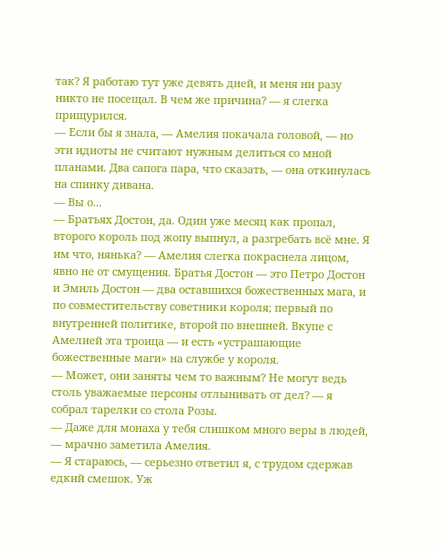так? Я работаю тут уже девять дней, и меня ни разу никто не посещал. В чем же причина? — я слегка прищурился.
— Если бы я знала, — Амелия покачала головой, — но эти идиоты не считают нужным делиться со мной планами. Два сапога пара, что сказать, — она откинулась на спинку дивана.
— Вы о...
— Братьях Достон, да. Один уже месяц как пропал, второго король под жопу выпнул, а разгребать всё мне. Я им что, нянька? — Амелия слегка покраснела лицом, явно не от смущения. Братья Достон — это Петро Достон и Эмиль Достон — два оставшихся божественных мага, и по совместительству советники короля; первый по внутренней политике, второй по внешней. Вкупе с Амелией эта троица — и есть «устрашающие божественные маги» на службе у короля.
— Может, они заняты чем то важным? Не могут ведь столь уважаемые персоны отлынивать от дел? — я собрал тарелки со стола Розы.
— Даже для монаха у тебя слишком много веры в людей, — мрачно заметила Амелия.
— Я стараюсь, — серьезно ответил я, с трудом сдержав едкий смешок. Уж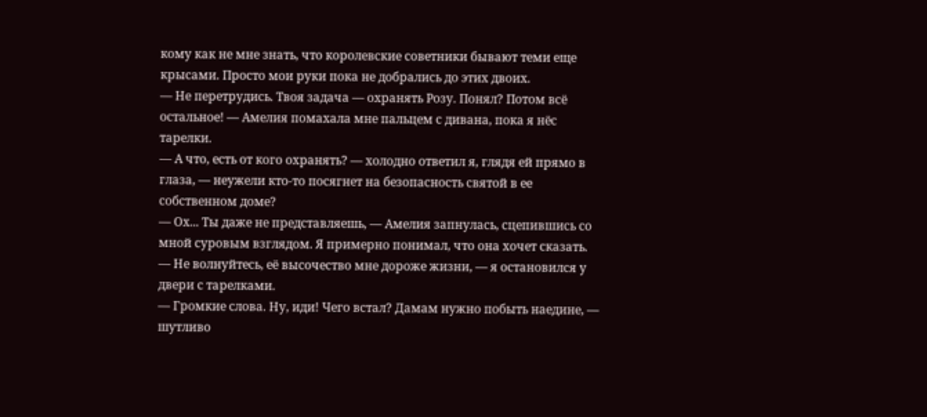кому как не мне знать, что королевские советники бывают теми еще крысами. Просто мои руки пока не добрались до этих двоих.
— Не перетрудись. Твоя задача — охранять Розу. Понял? Потом всё остальное! — Амелия помахала мне пальцем с дивана, пока я нёс тарелки.
— А что, есть от кого охранять? — холодно ответил я, глядя ей прямо в глаза, — неужели кто-то посягнет на безопасность святой в ее собственном доме?
— Ох... Ты даже не представляешь, — Амелия запнулась, сцепившись со мной суровым взглядом. Я примерно понимал, что она хочет сказать.
— Не волнуйтесь, её высочество мне дороже жизни, — я остановился у двери с тарелками.
— Громкие слова. Ну, иди! Чего встал? Дамам нужно побыть наедине, — шутливо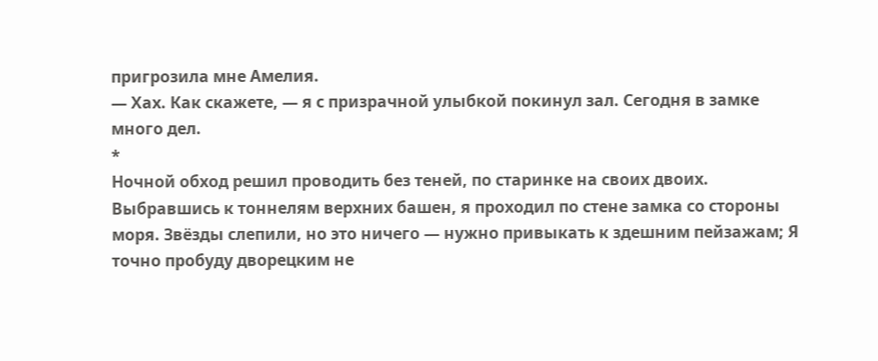пригрозила мне Амелия.
— Хах. Как скажете, — я с призрачной улыбкой покинул зал. Сегодня в замке много дел.
*
Ночной обход решил проводить без теней, по старинке на своих двоих. Выбравшись к тоннелям верхних башен, я проходил по стене замка со стороны моря. Звёзды слепили, но это ничего — нужно привыкать к здешним пейзажам; Я точно пробуду дворецким не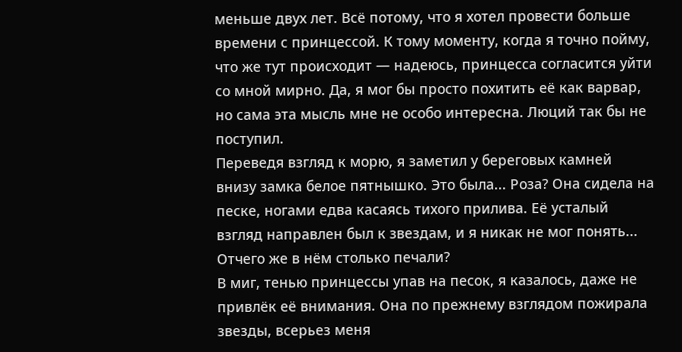меньше двух лет. Всё потому, что я хотел провести больше времени с принцессой. К тому моменту, когда я точно пойму, что же тут происходит — надеюсь, принцесса согласится уйти со мной мирно. Да, я мог бы просто похитить её как варвар, но сама эта мысль мне не особо интересна. Люций так бы не поступил.
Переведя взгляд к морю, я заметил у береговых камней внизу замка белое пятнышко. Это была... Роза? Она сидела на песке, ногами едва касаясь тихого прилива. Её усталый взгляд направлен был к звездам, и я никак не мог понять... Отчего же в нём столько печали?
В миг, тенью принцессы упав на песок, я казалось, даже не привлёк её внимания. Она по прежнему взглядом пожирала звезды, всерьез меня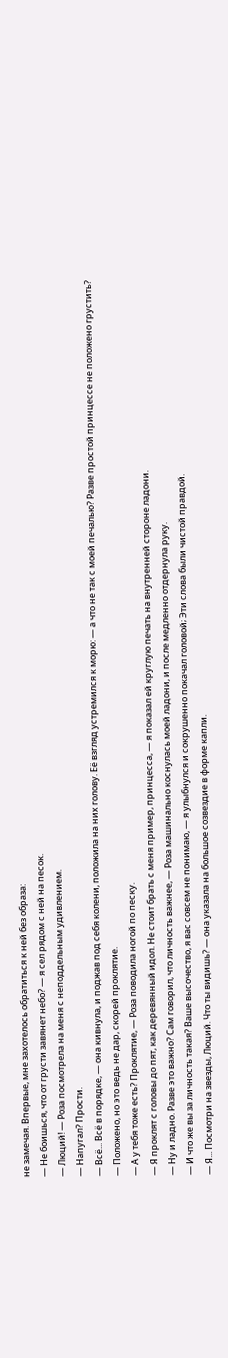не замечая. Впервые, мне захотелось обратиться к ней без образа:
— Не боишься, что от грусти завянет небо? — я сел рядом с ней на песок.
— Люций! — Роза посмотрела на меня с неподдельным удивлением.
— Напугал? Прости.
— Всё... Всё в порядке, — она кивнула, и поджав под себя колени, положила на них голову. Её взгляд устремился к морю: — а что не так с моей печалью? Разве простой принцессе не положено грустить?
— Положено, но это ведь не дар, скорей проклятие.
— А у тебя тоже есть? Проклятие, — Роза поводила ногой по песку.
— Я проклят с головы до пят, как деревянный идол. Не стоит брать с меня пример, принцесса, — я показал ей круглую печать на внутренней стороне ладони.
— Ну и ладно. Разве это важно? Сам говорил, что личность важнее, — Роза машинально коснулась моей ладони, и после медленно отдернула руку.
— И что же вы за личность такая? Ваше высочество, я вас совсем не понимаю, — я улыбнулся и сокрушенно покачал головой; Эти слова были чистой правдой.
— Я... Посмотри на звезды, Люций. Что ты видишь? — она указала на большое созвездие в форме капли.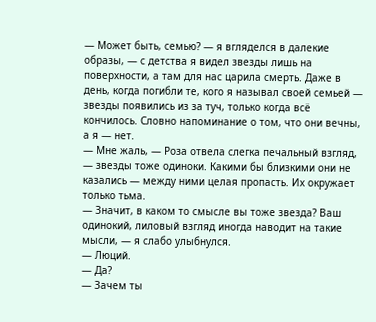— Может быть, семью? — я вгляделся в далекие образы, — с детства я видел звезды лишь на поверхности, а там для нас царила смерть. Даже в день, когда погибли те, кого я называл своей семьей — звезды появились из за туч, только когда всё кончилось. Словно напоминание о том, что они вечны, а я — нет.
— Мне жаль, — Роза отвела слегка печальный взгляд, — звезды тоже одиноки. Какими бы близкими они не казались — между ними целая пропасть. Их окружает только тьма.
— Значит, в каком то смысле вы тоже звезда? Ваш одинокий, лиловый взгляд иногда наводит на такие мысли, — я слабо улыбнулся.
— Люций.
— Да?
— Зачем ты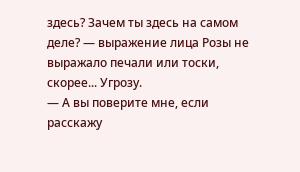здесь? Зачем ты здесь на самом деле? — выражение лица Розы не выражало печали или тоски, скорее... Угрозу.
— А вы поверите мне, если расскажу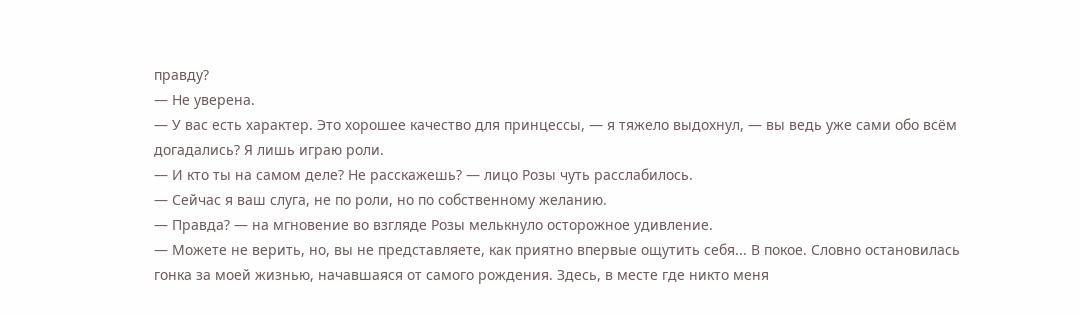правду?
— Не уверена.
— У вас есть характер. Это хорошее качество для принцессы, — я тяжело выдохнул, — вы ведь уже сами обо всём догадались? Я лишь играю роли.
— И кто ты на самом деле? Не расскажешь? — лицо Розы чуть расслабилось.
— Сейчас я ваш слуга, не по роли, но по собственному желанию.
— Правда? — на мгновение во взгляде Розы мелькнуло осторожное удивление.
— Можете не верить, но, вы не представляете, как приятно впервые ощутить себя... В покое. Словно остановилась гонка за моей жизнью, начавшаяся от самого рождения. Здесь, в месте где никто меня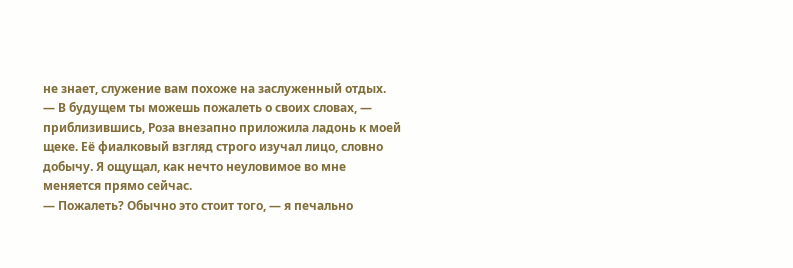не знает, служение вам похоже на заслуженный отдых.
— В будущем ты можешь пожалеть о своих словах, — приблизившись, Роза внезапно приложила ладонь к моей щеке. Её фиалковый взгляд строго изучал лицо, словно добычу. Я ощущал, как нечто неуловимое во мне меняется прямо сейчас.
— Пожалеть? Обычно это стоит того, — я печально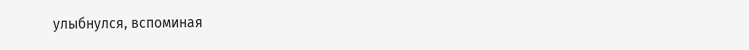улыбнулся, вспоминая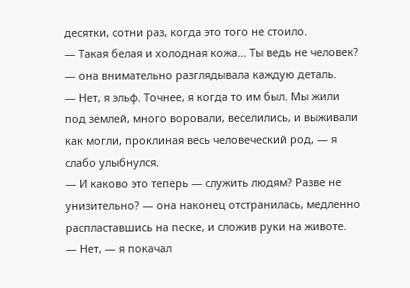десятки, сотни раз, когда это того не стоило.
— Такая белая и холодная кожа... Ты ведь не человек? — она внимательно разглядывала каждую деталь.
— Нет, я эльф. Точнее, я когда то им был. Мы жили под землей, много воровали, веселились, и выживали как могли, проклиная весь человеческий род, — я слабо улыбнулся.
— И каково это теперь — служить людям? Разве не унизительно? — она наконец отстранилась, медленно распластавшись на песке, и сложив руки на животе.
— Нет, — я покачал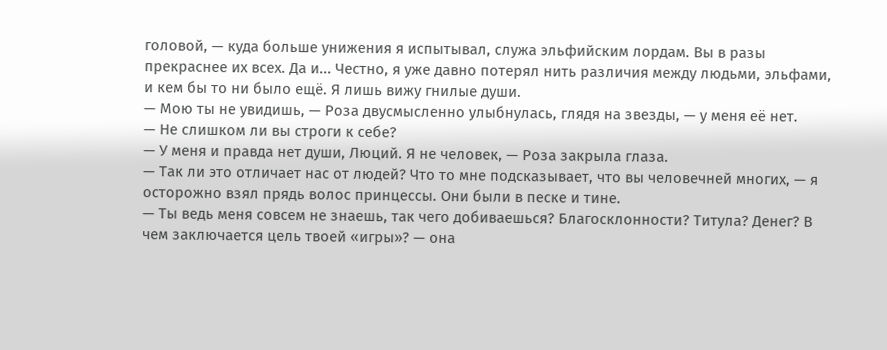головой, — куда больше унижения я испытывал, служа эльфийским лордам. Вы в разы прекраснее их всех. Да и... Честно, я уже давно потерял нить различия между людьми, эльфами, и кем бы то ни было ещё. Я лишь вижу гнилые души.
— Мою ты не увидишь, — Роза двусмысленно улыбнулась, глядя на звезды, — у меня её нет.
— Не слишком ли вы строги к себе?
— У меня и правда нет души, Люций. Я не человек, — Роза закрыла глаза.
— Так ли это отличает нас от людей? Что то мне подсказывает, что вы человечней многих, — я осторожно взял прядь волос принцессы. Они были в песке и тине.
— Ты ведь меня совсем не знаешь, так чего добиваешься? Благосклонности? Титула? Денег? В чем заключается цель твоей «игры»? — она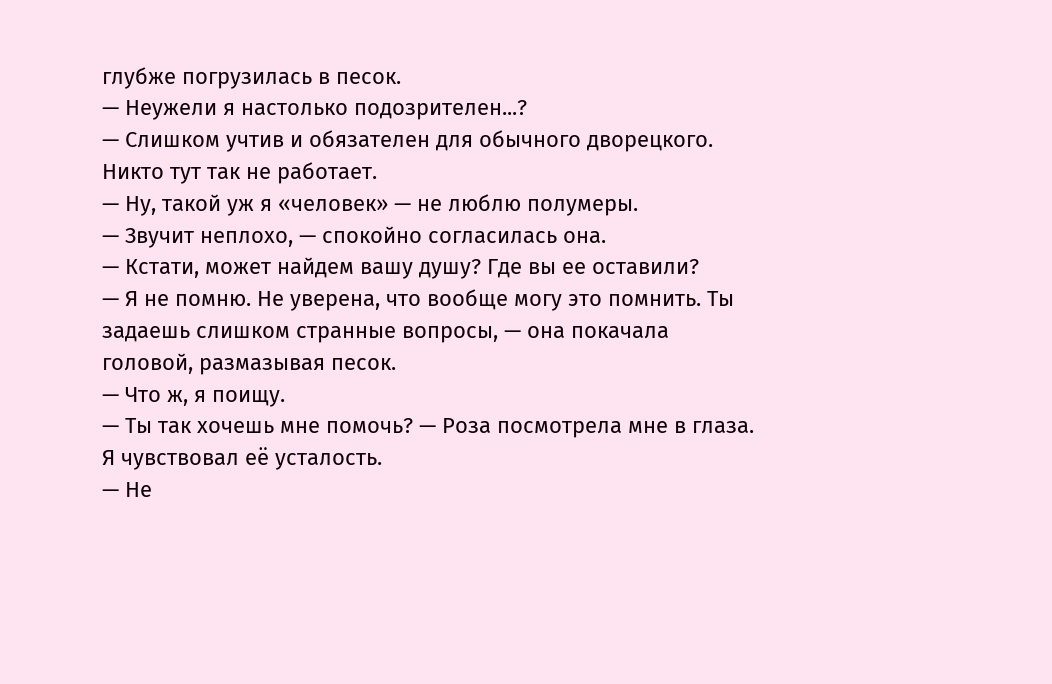глубже погрузилась в песок.
— Неужели я настолько подозрителен...?
— Слишком учтив и обязателен для обычного дворецкого. Никто тут так не работает.
— Ну, такой уж я «человек» — не люблю полумеры.
— Звучит неплохо, — спокойно согласилась она.
— Кстати, может найдем вашу душу? Где вы ее оставили?
— Я не помню. Не уверена, что вообще могу это помнить. Ты задаешь слишком странные вопросы, — она покачала головой, размазывая песок.
— Что ж, я поищу.
— Ты так хочешь мне помочь? — Роза посмотрела мне в глаза. Я чувствовал её усталость.
— Не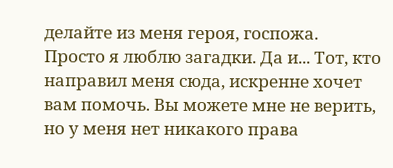делайте из меня героя, госпожа. Просто я люблю загадки. Да и... Тот, кто направил меня сюда, искренне хочет вам помочь. Вы можете мне не верить, но у меня нет никакого права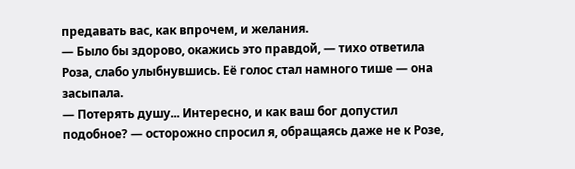предавать вас, как впрочем, и желания.
— Было бы здорово, окажись это правдой, — тихо ответила Роза, слабо улыбнувшись. Её голос стал намного тише — она засыпала.
— Потерять душу... Интересно, и как ваш бог допустил подобное? — осторожно спросил я, обращаясь даже не к Розе,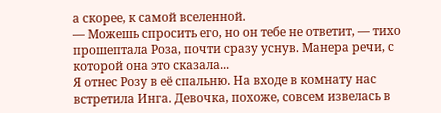а скорее, к самой вселенной.
— Можешь спросить его, но он тебе не ответит, — тихо прошептала Роза, почти сразу уснув. Манера речи, с которой она это сказала...
Я отнес Розу в её спальню. На входе в комнату нас встретила Инга. Девочка, похоже, совсем извелась в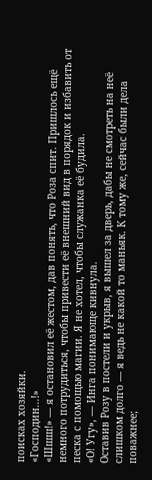поисках хозяйки.
«Господин...!»
«Шшш!» — я остановил её жестом, дав понять, что Роза спит. Пришлось ещё немного потрудиться, чтобы привести её внешний вид в порядок и избавить от песка с помощью магии. Я не хотел, чтобы служанка её будила.
«О! Угу», — Инга понимающе кивнула.
Оставив Розу в постели и укрыв, я вышел за дверь, дабы не смотреть на неё слишком долго — я ведь не какой то маньяк. К тому же, сейчас были дела поважнее;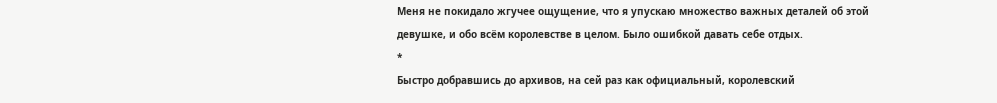Меня не покидало жгучее ощущение, что я упускаю множество важных деталей об этой девушке, и обо всём королевстве в целом. Было ошибкой давать себе отдых.
*
Быстро добравшись до архивов, на сей раз как официальный, королевский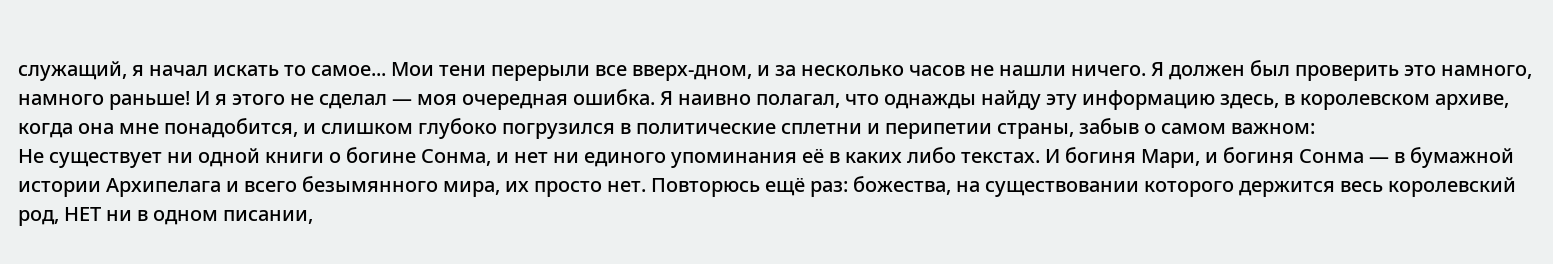служащий, я начал искать то самое... Мои тени перерыли все вверх-дном, и за несколько часов не нашли ничего. Я должен был проверить это намного, намного раньше! И я этого не сделал — моя очередная ошибка. Я наивно полагал, что однажды найду эту информацию здесь, в королевском архиве, когда она мне понадобится, и слишком глубоко погрузился в политические сплетни и перипетии страны, забыв о самом важном:
Не существует ни одной книги о богине Сонма, и нет ни единого упоминания её в каких либо текстах. И богиня Мари, и богиня Сонма — в бумажной истории Архипелага и всего безымянного мира, их просто нет. Повторюсь ещё раз: божества, на существовании которого держится весь королевский род, НЕТ ни в одном писании,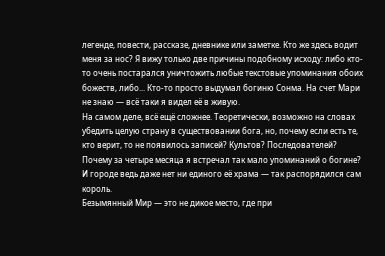легенде, повести, рассказе, дневнике или заметке. Кто же здесь водит меня за нос? Я вижу только две причины подобному исходу: либо кто-то очень постарался уничтожить любые текстовые упоминания обоих божеств, либо... Кто-то просто выдумал богиню Сонма. На счет Мари не знаю — всё таки я видел её в живую.
На самом деле, всё ещё сложнее. Теоретически, возможно на словах убедить целую страну в существовании бога, но, почему если есть те, кто верит, то не появилось записей? Культов? Последователей? Почему за четыре месяца я встречал так мало упоминаний о богине? И городе ведь даже нет ни единого её храма — так распорядился сам король.
Безымянный Мир — это не дикое место, где при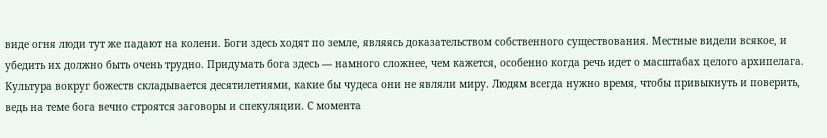виде огня люди тут же падают на колени. Боги здесь ходят по земле, являясь доказательством собственного существования. Местные видели всякое, и убедить их должно быть очень трудно. Придумать бога здесь — намного сложнее, чем кажется, особенно когда речь идет о масштабах целого архипелага. Культура вокруг божеств складывается десятилетиями, какие бы чудеса они не являли миру. Людям всегда нужно время, чтобы привыкнуть и поверить, ведь на теме бога вечно строятся заговоры и спекуляции. С момента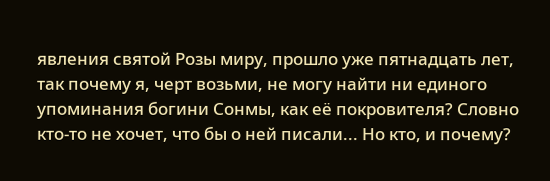явления святой Розы миру, прошло уже пятнадцать лет, так почему я, черт возьми, не могу найти ни единого упоминания богини Сонмы, как её покровителя? Словно кто-то не хочет, что бы о ней писали... Но кто, и почему?